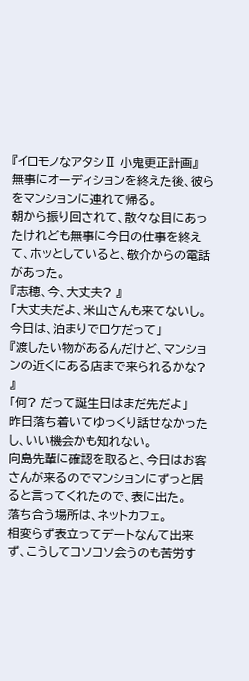『イロモノなアタシⅡ 小鬼更正計画』
無事にオーディションを終えた後、彼らをマンションに連れて帰る。
朝から振り回されて、散々な目にあったけれども無事に今日の仕事を終えて、ホッとしていると、敬介からの電話があった。
『志穂、今、大丈夫? 』
「大丈夫だよ、米山さんも来てないし。今日は、泊まりでロケだって」
『渡したい物があるんだけど、マンションの近くにある店まで来られるかな? 』
「何? だって誕生日はまだ先だよ」
昨日落ち着いてゆっくり話せなかったし、いい機会かも知れない。
向島先輩に確認を取ると、今日はお客さんが来るのでマンションにずっと居ると言ってくれたので、表に出た。
落ち合う場所は、ネットカフェ。
相変らず表立ってデートなんて出来ず、こうしてコソコソ会うのも苦労す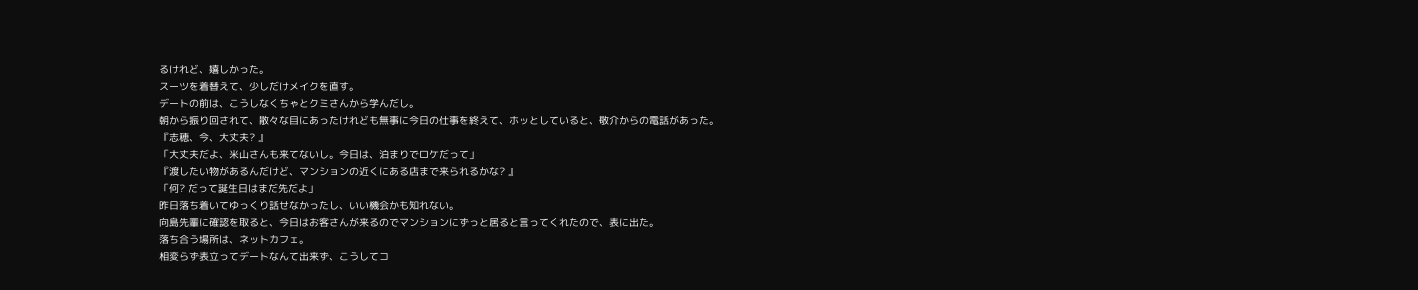るけれど、嬉しかった。
スーツを着替えて、少しだけメイクを直す。
デートの前は、こうしなくちゃとクミさんから学んだし。
朝から振り回されて、散々な目にあったけれども無事に今日の仕事を終えて、ホッとしていると、敬介からの電話があった。
『志穂、今、大丈夫? 』
「大丈夫だよ、米山さんも来てないし。今日は、泊まりでロケだって」
『渡したい物があるんだけど、マンションの近くにある店まで来られるかな? 』
「何? だって誕生日はまだ先だよ」
昨日落ち着いてゆっくり話せなかったし、いい機会かも知れない。
向島先輩に確認を取ると、今日はお客さんが来るのでマンションにずっと居ると言ってくれたので、表に出た。
落ち合う場所は、ネットカフェ。
相変らず表立ってデートなんて出来ず、こうしてコ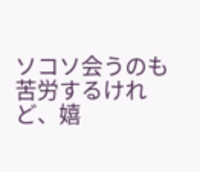ソコソ会うのも苦労するけれど、嬉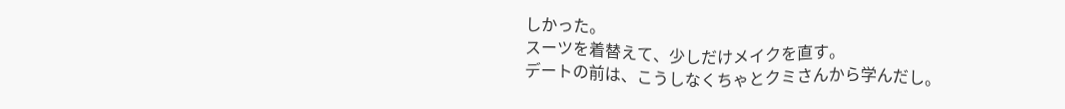しかった。
スーツを着替えて、少しだけメイクを直す。
デートの前は、こうしなくちゃとクミさんから学んだし。